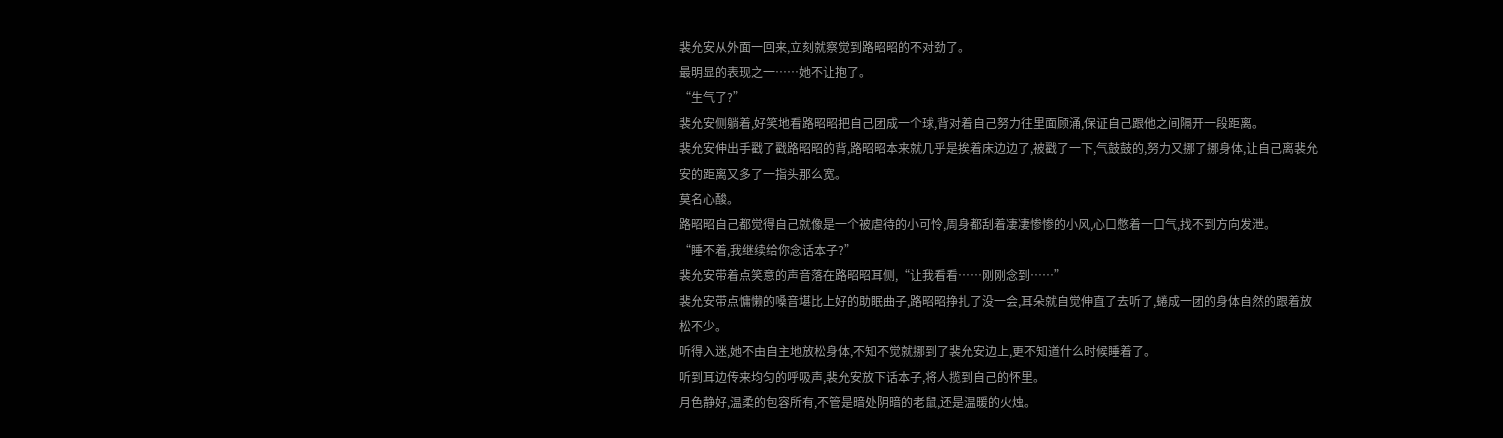裴允安从外面一回来,立刻就察觉到路昭昭的不对劲了。
最明显的表现之一……她不让抱了。
“生气了?”
裴允安侧躺着,好笑地看路昭昭把自己团成一个球,背对着自己努力往里面顾涌,保证自己跟他之间隔开一段距离。
裴允安伸出手戳了戳路昭昭的背,路昭昭本来就几乎是挨着床边边了,被戳了一下,气鼓鼓的,努力又挪了挪身体,让自己离裴允安的距离又多了一指头那么宽。
莫名心酸。
路昭昭自己都觉得自己就像是一个被虐待的小可怜,周身都刮着凄凄惨惨的小风,心口憋着一口气,找不到方向发泄。
“睡不着,我继续给你念话本子?”
裴允安带着点笑意的声音落在路昭昭耳侧,“让我看看……刚刚念到……”
裴允安带点慵懒的嗓音堪比上好的助眠曲子,路昭昭挣扎了没一会,耳朵就自觉伸直了去听了,蜷成一团的身体自然的跟着放松不少。
听得入迷,她不由自主地放松身体,不知不觉就挪到了裴允安边上,更不知道什么时候睡着了。
听到耳边传来均匀的呼吸声,裴允安放下话本子,将人揽到自己的怀里。
月色静好,温柔的包容所有,不管是暗处阴暗的老鼠,还是温暖的火烛。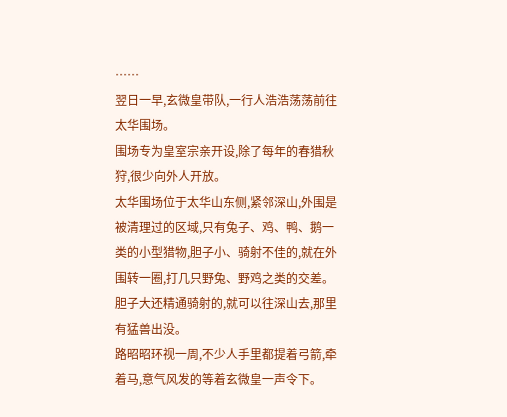……
翌日一早,玄微皇带队,一行人浩浩荡荡前往太华围场。
围场专为皇室宗亲开设,除了每年的春猎秋狩,很少向外人开放。
太华围场位于太华山东侧,紧邻深山,外围是被清理过的区域,只有兔子、鸡、鸭、鹅一类的小型猎物,胆子小、骑射不佳的,就在外围转一圈,打几只野兔、野鸡之类的交差。
胆子大还精通骑射的,就可以往深山去,那里有猛兽出没。
路昭昭环视一周,不少人手里都提着弓箭,牵着马,意气风发的等着玄微皇一声令下。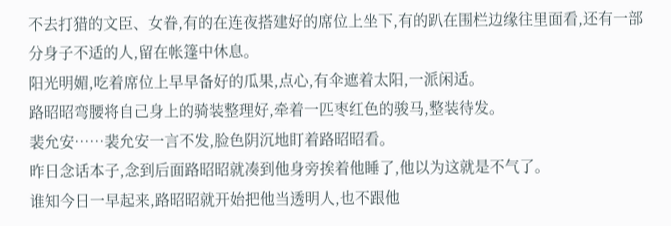不去打猎的文臣、女眷,有的在连夜搭建好的席位上坐下,有的趴在围栏边缘往里面看,还有一部分身子不适的人,留在帐篷中休息。
阳光明媚,吃着席位上早早备好的瓜果,点心,有伞遮着太阳,一派闲适。
路昭昭弯腰将自己身上的骑装整理好,牵着一匹枣红色的骏马,整装待发。
裴允安……裴允安一言不发,脸色阴沉地盯着路昭昭看。
昨日念话本子,念到后面路昭昭就凑到他身旁挨着他睡了,他以为这就是不气了。
谁知今日一早起来,路昭昭就开始把他当透明人,也不跟他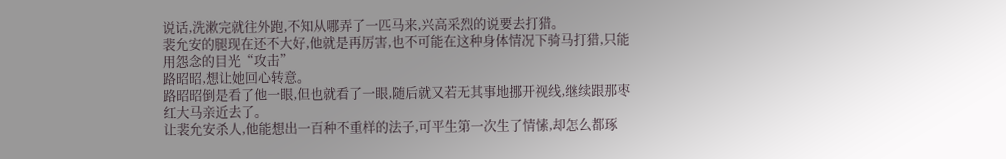说话,洗漱完就往外跑,不知从哪弄了一匹马来,兴高采烈的说要去打猎。
裴允安的腿现在还不大好,他就是再厉害,也不可能在这种身体情况下骑马打猎,只能用怨念的目光“攻击”
路昭昭,想让她回心转意。
路昭昭倒是看了他一眼,但也就看了一眼,随后就又若无其事地挪开视线,继续跟那枣红大马亲近去了。
让裴允安杀人,他能想出一百种不重样的法子,可平生第一次生了情愫,却怎么都琢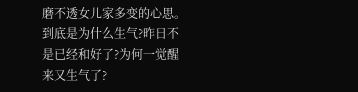磨不透女儿家多变的心思。
到底是为什么生气?昨日不是已经和好了?为何一觉醒来又生气了?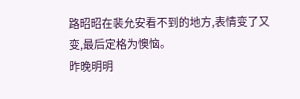路昭昭在裴允安看不到的地方,表情变了又变,最后定格为懊恼。
昨晚明明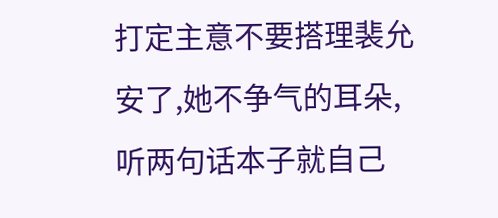打定主意不要搭理裴允安了,她不争气的耳朵,听两句话本子就自己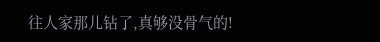往人家那儿钻了,真够没骨气的!